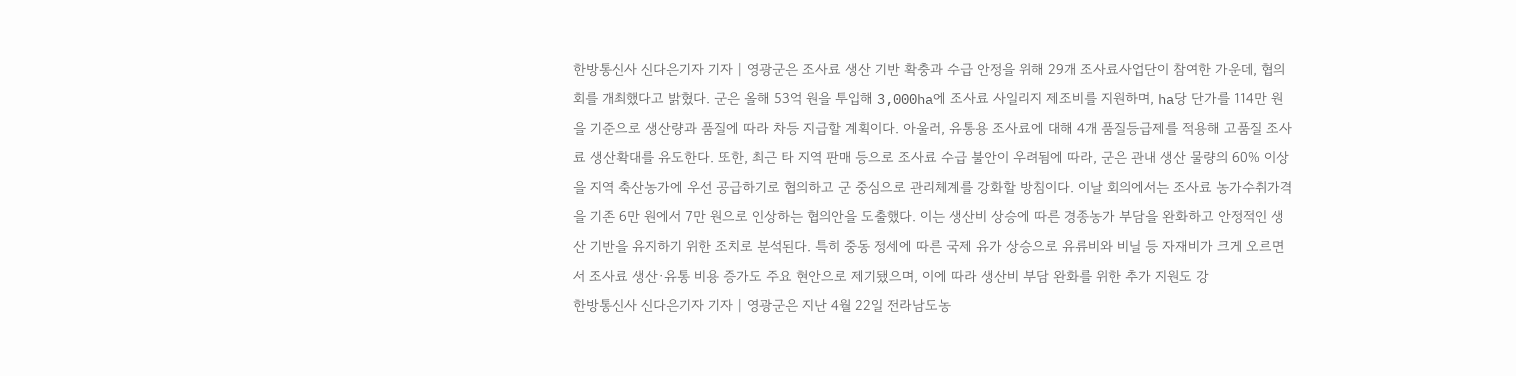한방통신사 신다은기자 기자 | 영광군은 조사료 생산 기반 확충과 수급 안정을 위해 29개 조사료사업단이 참여한 가운데, 협의회를 개최했다고 밝혔다. 군은 올해 53억 원을 투입해 3,000ha에 조사료 사일리지 제조비를 지원하며, ha당 단가를 114만 원을 기준으로 생산량과 품질에 따라 차등 지급할 계획이다. 아울러, 유통용 조사료에 대해 4개 품질등급제를 적용해 고품질 조사료 생산확대를 유도한다. 또한, 최근 타 지역 판매 등으로 조사료 수급 불안이 우려됨에 따라, 군은 관내 생산 물량의 60% 이상을 지역 축산농가에 우선 공급하기로 협의하고 군 중심으로 관리체계를 강화할 방침이다. 이날 회의에서는 조사료 농가수취가격을 기존 6만 원에서 7만 원으로 인상하는 협의안을 도출했다. 이는 생산비 상승에 따른 경종농가 부담을 완화하고 안정적인 생산 기반을 유지하기 위한 조치로 분석된다. 특히 중동 정세에 따른 국제 유가 상승으로 유류비와 비닐 등 자재비가 크게 오르면서 조사료 생산·유통 비용 증가도 주요 현안으로 제기됐으며, 이에 따라 생산비 부담 완화를 위한 추가 지원도 강
한방통신사 신다은기자 기자 | 영광군은 지난 4월 22일 전라남도농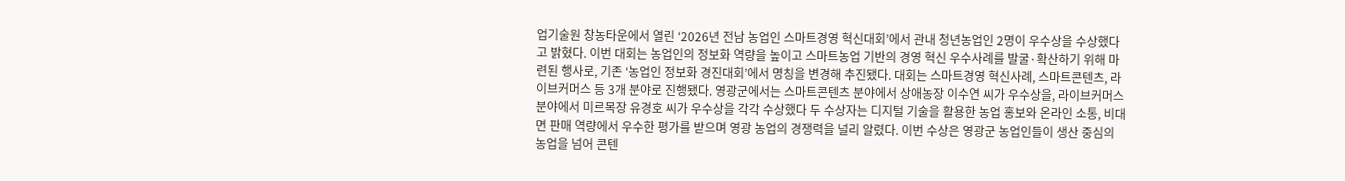업기술원 창농타운에서 열린 ‘2026년 전남 농업인 스마트경영 혁신대회’에서 관내 청년농업인 2명이 우수상을 수상했다고 밝혔다. 이번 대회는 농업인의 정보화 역량을 높이고 스마트농업 기반의 경영 혁신 우수사례를 발굴·확산하기 위해 마련된 행사로, 기존 ‘농업인 정보화 경진대회’에서 명칭을 변경해 추진됐다. 대회는 스마트경영 혁신사례, 스마트콘텐츠, 라이브커머스 등 3개 분야로 진행됐다. 영광군에서는 스마트콘텐츠 분야에서 상애농장 이수연 씨가 우수상을, 라이브커머스 분야에서 미르목장 유경호 씨가 우수상을 각각 수상했다 두 수상자는 디지털 기술을 활용한 농업 홍보와 온라인 소통, 비대면 판매 역량에서 우수한 평가를 받으며 영광 농업의 경쟁력을 널리 알렸다. 이번 수상은 영광군 농업인들이 생산 중심의 농업을 넘어 콘텐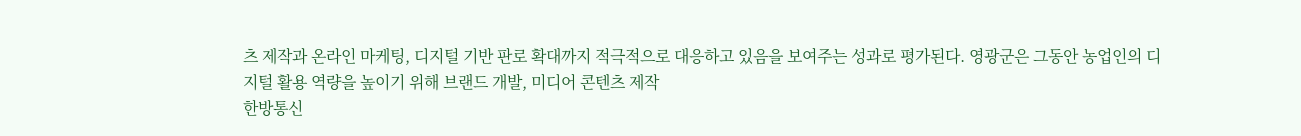츠 제작과 온라인 마케팅, 디지털 기반 판로 확대까지 적극적으로 대응하고 있음을 보여주는 성과로 평가된다. 영광군은 그동안 농업인의 디지털 활용 역량을 높이기 위해 브랜드 개발, 미디어 콘텐츠 제작
한방통신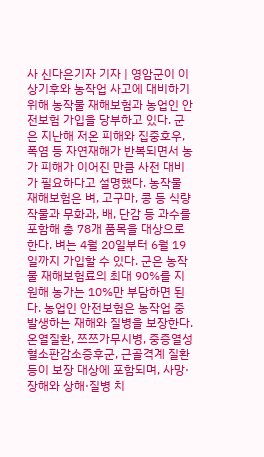사 신다은기자 기자 | 영암군이 이상기후와 농작업 사고에 대비하기 위해 농작물 재해보험과 농업인 안전보험 가입을 당부하고 있다. 군은 지난해 저온 피해와 집중호우, 폭염 등 자연재해가 반복되면서 농가 피해가 이어진 만큼 사전 대비가 필요하다고 설명했다. 농작물 재해보험은 벼, 고구마, 콩 등 식량작물과 무화과, 배, 단감 등 과수를 포함해 총 78개 품목을 대상으로 한다. 벼는 4월 20일부터 6월 19일까지 가입할 수 있다. 군은 농작물 재해보험료의 최대 90%를 지원해 농가는 10%만 부담하면 된다. 농업인 안전보험은 농작업 중 발생하는 재해와 질병을 보장한다. 온열질환, 쯔쯔가무시병, 중증열성혈소판감소증후군, 근골격계 질환 등이 보장 대상에 포함되며, 사망·장해와 상해·질병 치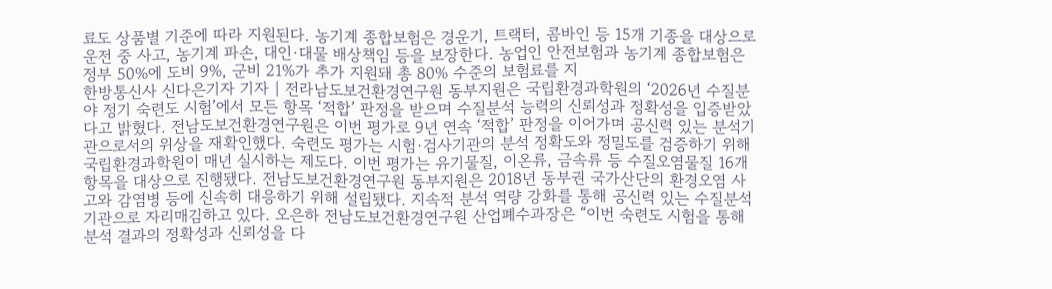료도 상품별 기준에 따라 지원된다. 농기계 종합보험은 경운기, 트랙터, 콤바인 등 15개 기종을 대상으로 운전 중 사고, 농기계 파손, 대인·대물 배상책임 등을 보장한다. 농업인 안전보험과 농기계 종합보험은 정부 50%에 도비 9%, 군비 21%가 추가 지원돼 총 80% 수준의 보험료를 지
한방통신사 신다은기자 기자 | 전라남도보건환경연구원 동부지원은 국립환경과학원의 ‘2026년 수질분야 정기 숙련도 시험’에서 모든 항목 ‘적합’ 판정을 받으며 수질분석 능력의 신뢰성과 정확성을 입증받았다고 밝혔다. 전남도보건환경연구원은 이번 평가로 9년 연속 ‘적합’ 판정을 이어가며 공신력 있는 분석기관으로서의 위상을 재확인했다. 숙련도 평가는 시험·검사기관의 분석 정확도와 정밀도를 검증하기 위해 국립환경과학원이 매년 실시하는 제도다. 이번 평가는 유기물질, 이온류, 금속류 등 수질오염물질 16개 항목을 대상으로 진행됐다. 전남도보건환경연구원 동부지원은 2018년 동부권 국가산단의 환경오염 사고와 감염병 등에 신속히 대응하기 위해 설립됐다. 지속적 분석 역량 강화를 통해 공신력 있는 수질분석기관으로 자리매김하고 있다. 오은하 전남도보건환경연구원 산업폐수과장은 “이번 숙련도 시험을 통해 분석 결과의 정확성과 신뢰성을 다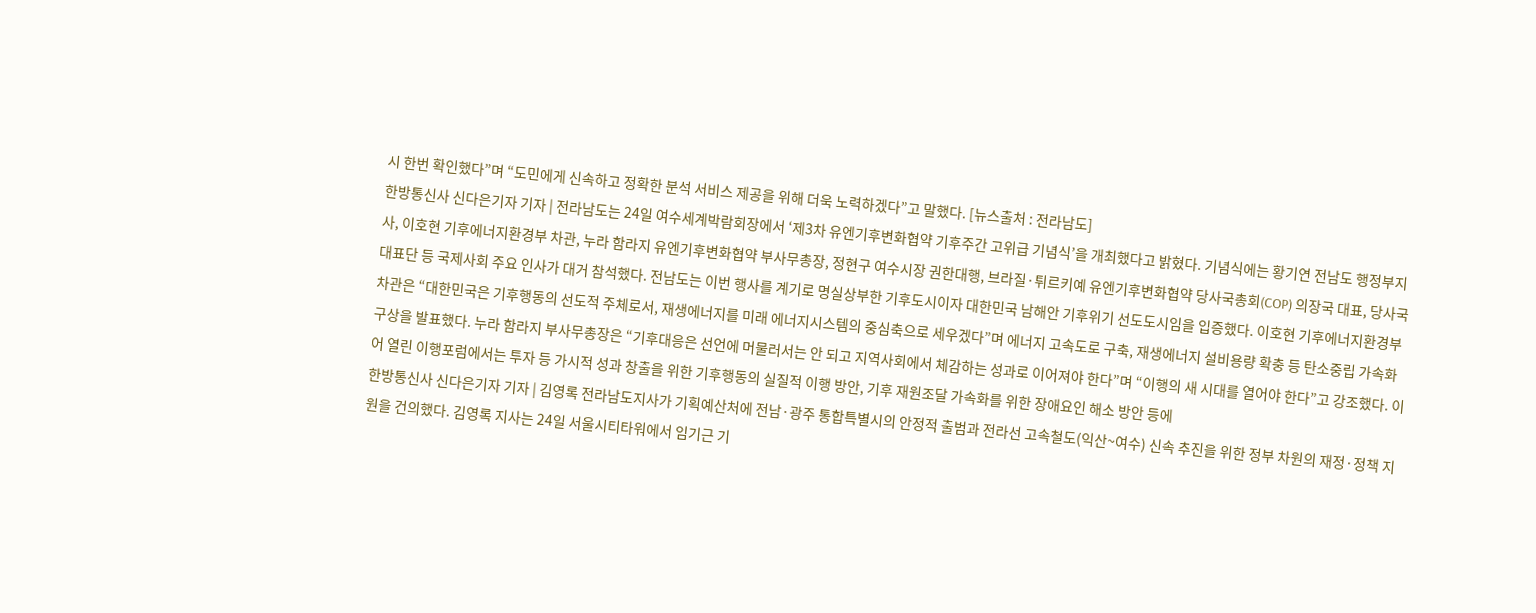시 한번 확인했다”며 “도민에게 신속하고 정확한 분석 서비스 제공을 위해 더욱 노력하겠다”고 말했다. [뉴스출처 : 전라남도]
한방통신사 신다은기자 기자 | 전라남도는 24일 여수세계박람회장에서 ‘제3차 유엔기후변화협약 기후주간 고위급 기념식’을 개최했다고 밝혔다. 기념식에는 황기연 전남도 행정부지사, 이호현 기후에너지환경부 차관, 누라 함라지 유엔기후변화협약 부사무총장, 정현구 여수시장 권한대행, 브라질·튀르키예 유엔기후변화협약 당사국총회(COP) 의장국 대표, 당사국 대표단 등 국제사회 주요 인사가 대거 참석했다. 전남도는 이번 행사를 계기로 명실상부한 기후도시이자 대한민국 남해안 기후위기 선도도시임을 입증했다. 이호현 기후에너지환경부 차관은 “대한민국은 기후행동의 선도적 주체로서, 재생에너지를 미래 에너지시스템의 중심축으로 세우겠다”며 에너지 고속도로 구축, 재생에너지 설비용량 확충 등 탄소중립 가속화 구상을 발표했다. 누라 함라지 부사무총장은 “기후대응은 선언에 머물러서는 안 되고 지역사회에서 체감하는 성과로 이어져야 한다”며 “이행의 새 시대를 열어야 한다”고 강조했다. 이어 열린 이행포럼에서는 투자 등 가시적 성과 창출을 위한 기후행동의 실질적 이행 방안, 기후 재원조달 가속화를 위한 장애요인 해소 방안 등에
한방통신사 신다은기자 기자 | 김영록 전라남도지사가 기획예산처에 전남·광주 통합특별시의 안정적 출범과 전라선 고속철도(익산~여수) 신속 추진을 위한 정부 차원의 재정·정책 지원을 건의했다. 김영록 지사는 24일 서울시티타워에서 임기근 기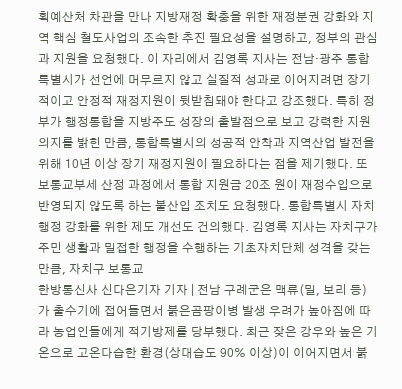획예산처 차관을 만나 지방재정 확충을 위한 재정분권 강화와 지역 핵심 철도사업의 조속한 추진 필요성을 설명하고, 정부의 관심과 지원을 요청했다. 이 자리에서 김영록 지사는 전남·광주 통합특별시가 선언에 머무르지 않고 실질적 성과로 이어지려면 장기적이고 안정적 재정지원이 뒷받침돼야 한다고 강조했다. 특히 정부가 행정통합을 지방주도 성장의 출발점으로 보고 강력한 지원 의지를 밝힌 만큼, 통합특별시의 성공적 안착과 지역산업 발전을 위해 10년 이상 장기 재정지원이 필요하다는 점을 제기했다. 또 보통교부세 산정 과정에서 통합 지원금 20조 원이 재정수입으로 반영되지 않도록 하는 불산입 조치도 요청했다. 통합특별시 자치행정 강화를 위한 제도 개선도 건의했다. 김영록 지사는 자치구가 주민 생활과 밀접한 행정을 수행하는 기초자치단체 성격을 갖는 만큼, 자치구 보통교
한방통신사 신다은기자 기자 | 전남 구례군은 맥류(밀, 보리 등)가 출수기에 접어들면서 붉은곰팡이병 발생 우려가 높아짐에 따라 농업인들에게 적기방제를 당부했다. 최근 잦은 강우와 높은 기온으로 고온다습한 환경(상대습도 90% 이상)이 이어지면서 붉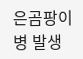은곰팡이병 발생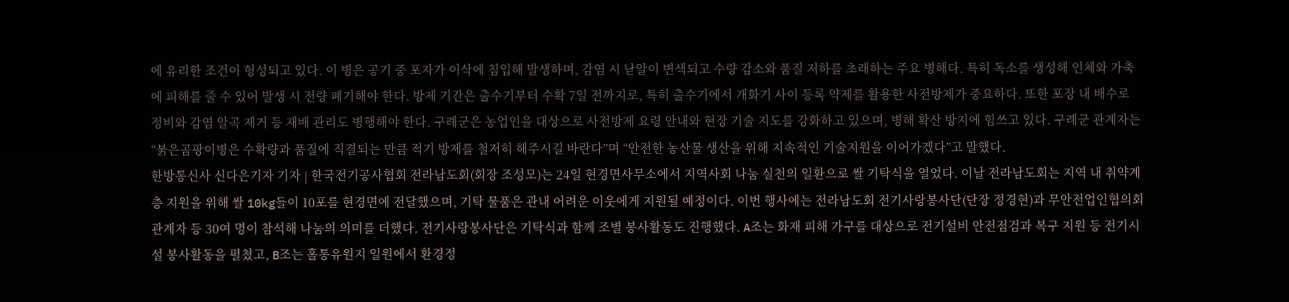에 유리한 조건이 형성되고 있다. 이 병은 공기 중 포자가 이삭에 침입해 발생하며, 감염 시 낟알이 변색되고 수량 감소와 품질 저하를 초래하는 주요 병해다. 특히 독소를 생성해 인체와 가축에 피해를 줄 수 있어 발생 시 전량 폐기해야 한다. 방제 기간은 출수기부터 수확 7일 전까지로, 특히 출수기에서 개화기 사이 등록 약제를 활용한 사전방제가 중요하다. 또한 포장 내 배수로 정비와 감염 알곡 제거 등 재배 관리도 병행해야 한다. 구례군은 농업인을 대상으로 사전방제 요령 안내와 현장 기술 지도를 강화하고 있으며, 병해 확산 방지에 힘쓰고 있다. 구례군 관계자는 “붉은곰팡이병은 수확량과 품질에 직결되는 만큼 적기 방제를 철저히 해주시길 바란다”며 “안전한 농산물 생산을 위해 지속적인 기술지원을 이어가겠다”고 말했다.
한방통신사 신다은기자 기자 | 한국전기공사협회 전라남도회(회장 조성모)는 24일 현경면사무소에서 지역사회 나눔 실천의 일환으로 쌀 기탁식을 열었다. 이날 전라남도회는 지역 내 취약계층 지원을 위해 쌀 10kg들이 10포를 현경면에 전달했으며, 기탁 물품은 관내 어려운 이웃에게 지원될 예정이다. 이번 행사에는 전라남도회 전기사랑봉사단(단장 정경현)과 무안전업인협의회 관계자 등 30여 명이 참석해 나눔의 의미를 더했다. 전기사랑봉사단은 기탁식과 함께 조별 봉사활동도 진행했다. A조는 화재 피해 가구를 대상으로 전기설비 안전점검과 복구 지원 등 전기시설 봉사활동을 펼쳤고, B조는 홀통유원지 일원에서 환경정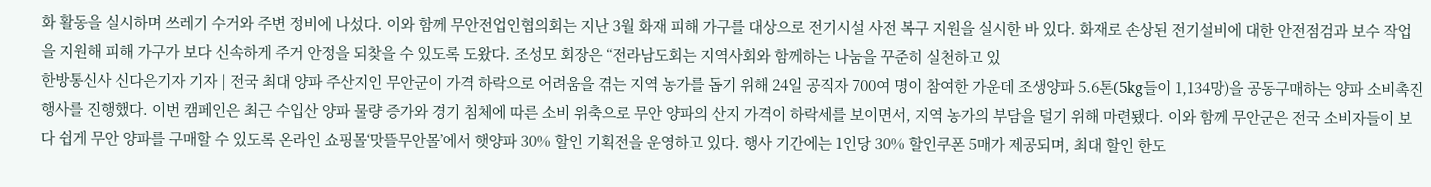화 활동을 실시하며 쓰레기 수거와 주변 정비에 나섰다. 이와 함께 무안전업인협의회는 지난 3월 화재 피해 가구를 대상으로 전기시설 사전 복구 지원을 실시한 바 있다. 화재로 손상된 전기설비에 대한 안전점검과 보수 작업을 지원해 피해 가구가 보다 신속하게 주거 안정을 되찾을 수 있도록 도왔다. 조성모 회장은 “전라남도회는 지역사회와 함께하는 나눔을 꾸준히 실천하고 있
한방통신사 신다은기자 기자 | 전국 최대 양파 주산지인 무안군이 가격 하락으로 어려움을 겪는 지역 농가를 돕기 위해 24일 공직자 700여 명이 참여한 가운데 조생양파 5.6톤(5kg들이 1,134망)을 공동구매하는 양파 소비촉진 행사를 진행했다. 이번 캠페인은 최근 수입산 양파 물량 증가와 경기 침체에 따른 소비 위축으로 무안 양파의 산지 가격이 하락세를 보이면서, 지역 농가의 부담을 덜기 위해 마련됐다. 이와 함께 무안군은 전국 소비자들이 보다 쉽게 무안 양파를 구매할 수 있도록 온라인 쇼핑몰‘맛뜰무안몰’에서 햇양파 30% 할인 기획전을 운영하고 있다. 행사 기간에는 1인당 30% 할인쿠폰 5매가 제공되며, 최대 할인 한도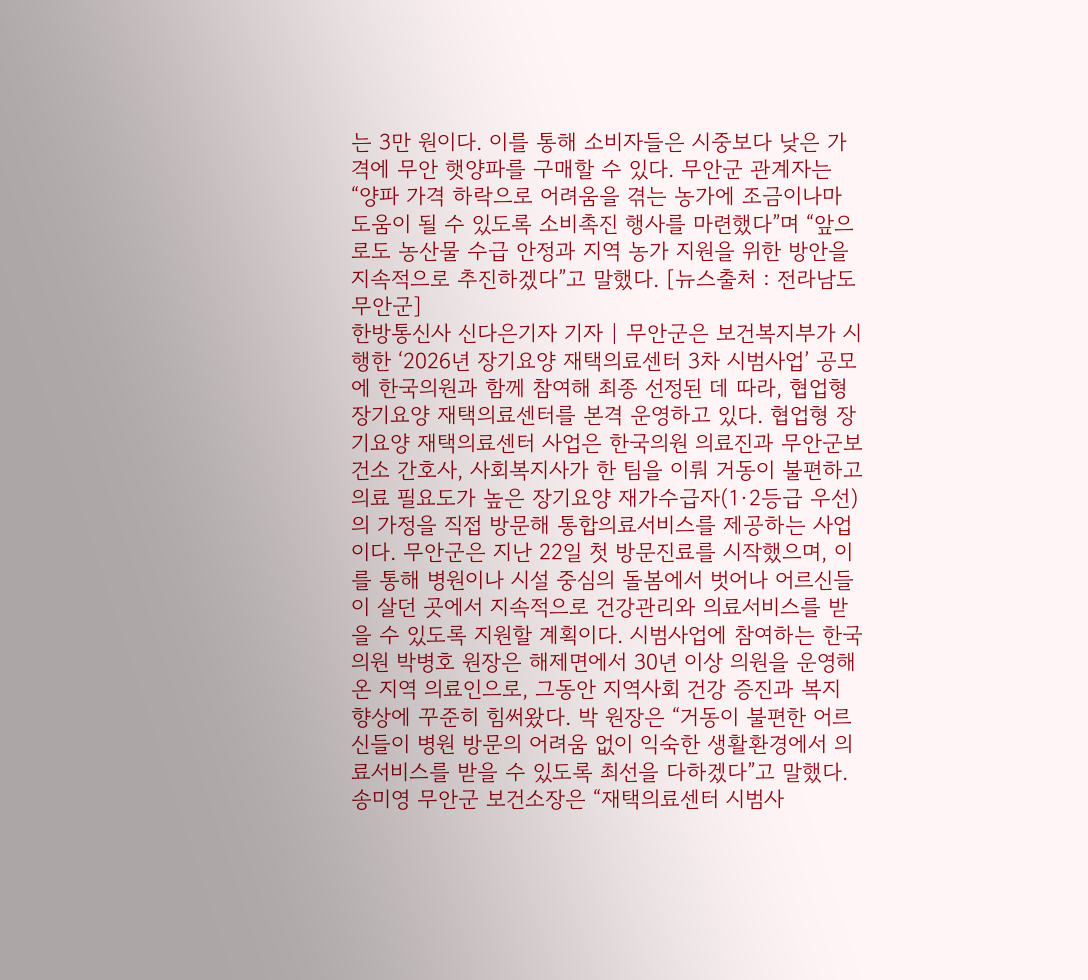는 3만 원이다. 이를 통해 소비자들은 시중보다 낮은 가격에 무안 햇양파를 구매할 수 있다. 무안군 관계자는 “양파 가격 하락으로 어려움을 겪는 농가에 조금이나마 도움이 될 수 있도록 소비촉진 행사를 마련했다”며 “앞으로도 농산물 수급 안정과 지역 농가 지원을 위한 방안을 지속적으로 추진하겠다”고 말했다. [뉴스출처 : 전라남도 무안군]
한방통신사 신다은기자 기자 | 무안군은 보건복지부가 시행한 ‘2026년 장기요양 재택의료센터 3차 시범사업’ 공모에 한국의원과 함께 참여해 최종 선정된 데 따라, 협업형 장기요양 재택의료센터를 본격 운영하고 있다. 협업형 장기요양 재택의료센터 사업은 한국의원 의료진과 무안군보건소 간호사, 사회복지사가 한 팀을 이뤄 거동이 불편하고 의료 필요도가 높은 장기요양 재가수급자(1·2등급 우선)의 가정을 직접 방문해 통합의료서비스를 제공하는 사업이다. 무안군은 지난 22일 첫 방문진료를 시작했으며, 이를 통해 병원이나 시설 중심의 돌봄에서 벗어나 어르신들이 살던 곳에서 지속적으로 건강관리와 의료서비스를 받을 수 있도록 지원할 계획이다. 시범사업에 참여하는 한국의원 박병호 원장은 해제면에서 30년 이상 의원을 운영해 온 지역 의료인으로, 그동안 지역사회 건강 증진과 복지 향상에 꾸준히 힘써왔다. 박 원장은 “거동이 불편한 어르신들이 병원 방문의 어려움 없이 익숙한 생활환경에서 의료서비스를 받을 수 있도록 최선을 다하겠다”고 말했다. 송미영 무안군 보건소장은 “재택의료센터 시범사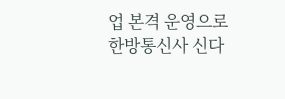업 본격 운영으로
한방통신사 신다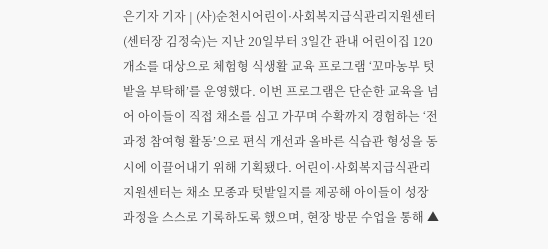은기자 기자 | (사)순천시어린이·사회복지급식관리지원센터(센터장 김정숙)는 지난 20일부터 3일간 관내 어린이집 120개소를 대상으로 체험형 식생활 교육 프로그램 ‘꼬마농부 텃밭을 부탁해’를 운영했다. 이번 프로그램은 단순한 교육을 넘어 아이들이 직접 채소를 심고 가꾸며 수확까지 경험하는 ‘전 과정 참여형 활동’으로 편식 개선과 올바른 식습관 형성을 동시에 이끌어내기 위해 기획됐다. 어린이·사회복지급식관리지원센터는 채소 모종과 텃밭일지를 제공해 아이들이 성장 과정을 스스로 기록하도록 했으며, 현장 방문 수업을 통해 ▲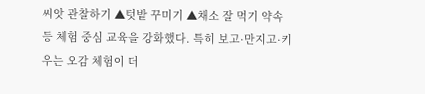씨앗 관찰하기 ▲텃밭 꾸미기 ▲채소 잘 먹기 약속 등 체험 중심 교육을 강화했다. 특히 보고·만지고·키우는 오감 체험이 더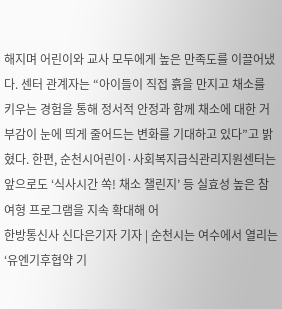해지며 어린이와 교사 모두에게 높은 만족도를 이끌어냈다. 센터 관계자는 “아이들이 직접 흙을 만지고 채소를 키우는 경험을 통해 정서적 안정과 함께 채소에 대한 거부감이 눈에 띄게 줄어드는 변화를 기대하고 있다”고 밝혔다. 한편, 순천시어린이·사회복지급식관리지원센터는 앞으로도 ‘식사시간 쏙! 채소 챌린지’ 등 실효성 높은 참여형 프로그램을 지속 확대해 어
한방통신사 신다은기자 기자 | 순천시는 여수에서 열리는 ‘유엔기후협약 기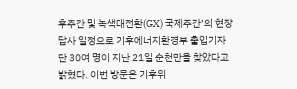후주간 및 녹색대전환(GX) 국제주간’의 현장 답사 일정으로 기후에너지환경부 출입기자단 30여 명이 지난 21일 순천만을 찾았다고 밝혔다. 이번 방문은 기후위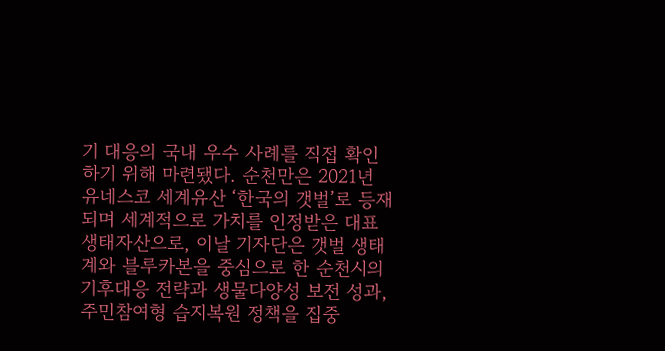기 대응의 국내 우수 사례를 직접 확인하기 위해 마련됐다. 순천만은 2021년 유네스코 세계유산 ‘한국의 갯벌’로 등재되며 세계적으로 가치를 인정받은 대표 생태자산으로, 이날 기자단은 갯벌 생태계와 블루카본을 중심으로 한 순천시의 기후대응 전략과 생물다양성 보전 성과, 주민참여형 습지복원 정책을 집중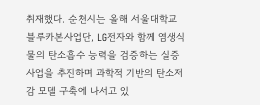취재했다. 순천시는 올해 서울대학교 블루카본사업단, LG전자와 함께 염생식물의 탄소흡수 능력을 검증하는 실증사업을 추진하며 과학적 기반의 탄소저감 모델 구축에 나서고 있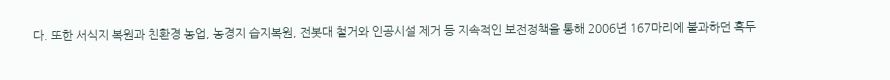다. 또한 서식지 복원과 친환경 농업, 농경지 습지복원, 전봇대 철거와 인공시설 제거 등 지속적인 보전정책을 통해 2006년 167마리에 불과하던 흑두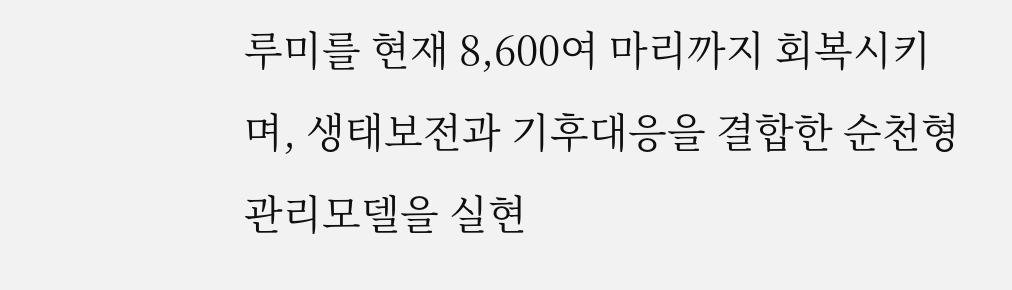루미를 현재 8,600여 마리까지 회복시키며, 생태보전과 기후대응을 결합한 순천형 관리모델을 실현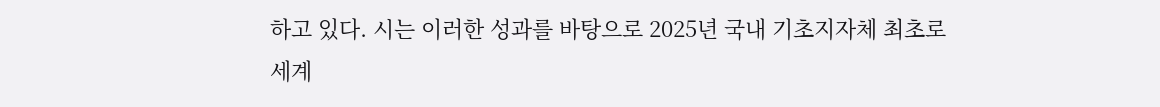하고 있다. 시는 이러한 성과를 바탕으로 2025년 국내 기초지자체 최초로 세계